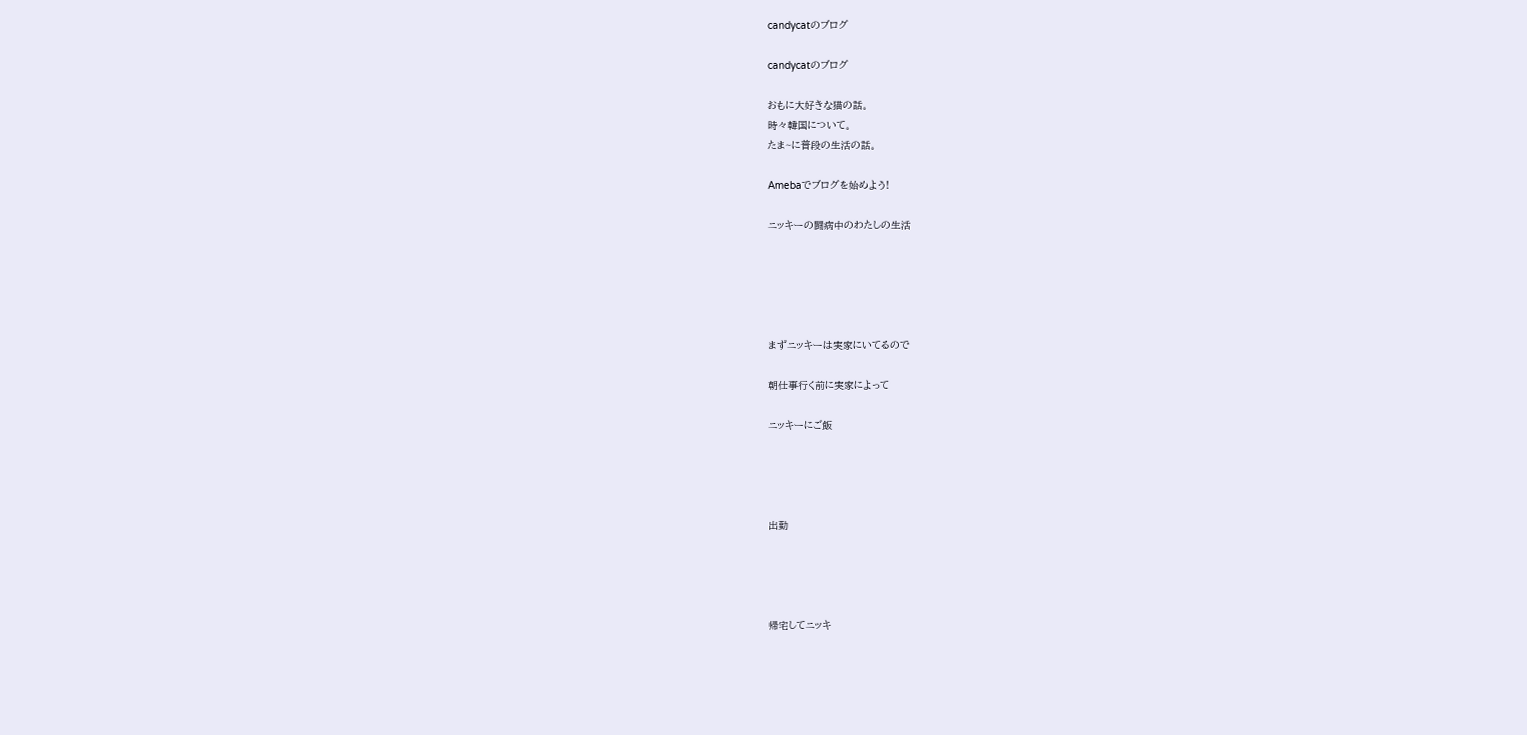candycatのブログ

candycatのブログ

おもに大好きな猫の話。
時々韓国について。
たま~に普段の生活の話。

Amebaでブログを始めよう!

ニッキーの闘病中のわたしの生活





まずニッキーは実家にいてるので

朝仕事行く前に実家によって

ニッキーにご飯




出勤




帰宅してニッキ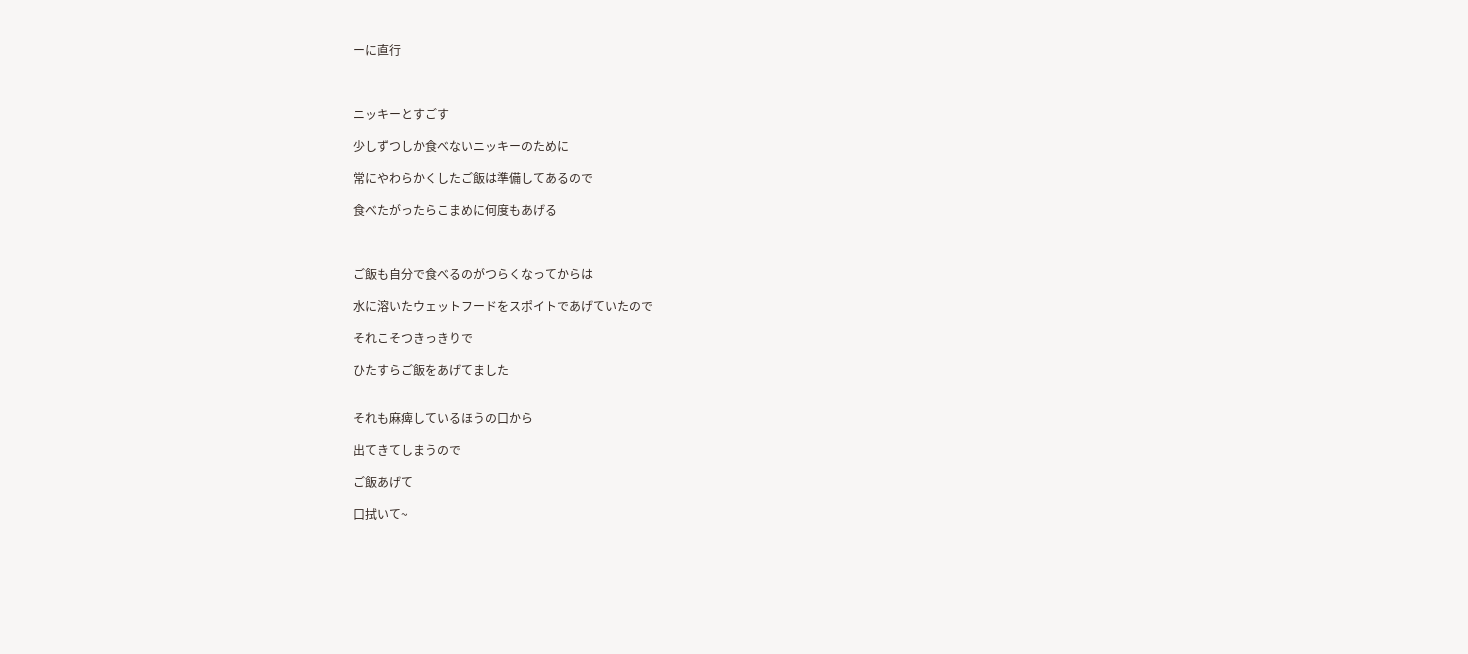ーに直行



ニッキーとすごす

少しずつしか食べないニッキーのために

常にやわらかくしたご飯は準備してあるので

食べたがったらこまめに何度もあげる



ご飯も自分で食べるのがつらくなってからは

水に溶いたウェットフードをスポイトであげていたので

それこそつきっきりで

ひたすらご飯をあげてました


それも麻痺しているほうの口から

出てきてしまうので

ご飯あげて

口拭いて~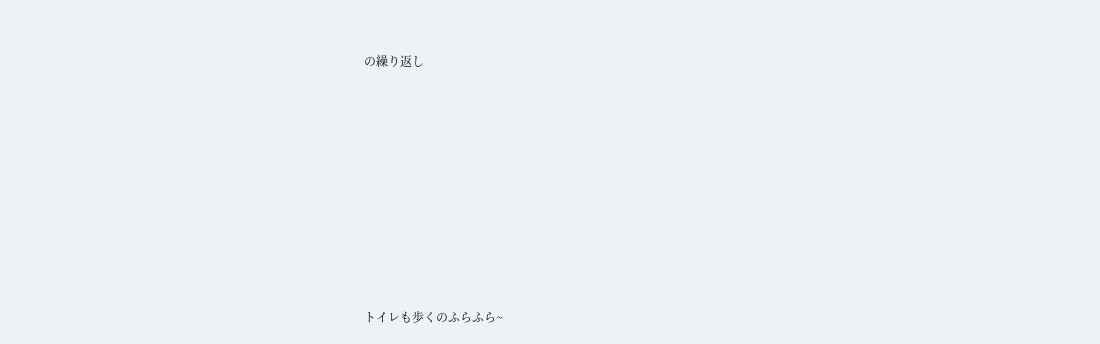の繰り返し









トイレも歩くのふらふら~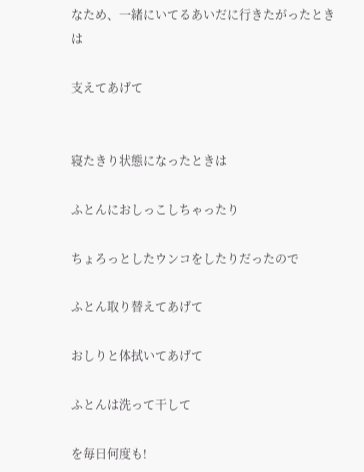なため、一緒にいてるあいだに行きたがったときは

支えてあげて


寝たきり状態になったときは

ふとんにおしっこしちゃったり

ちょろっとしたウンコをしたりだったので

ふとん取り替えてあげて

おしりと体拭いてあげて

ふとんは洗って干して

を毎日何度も!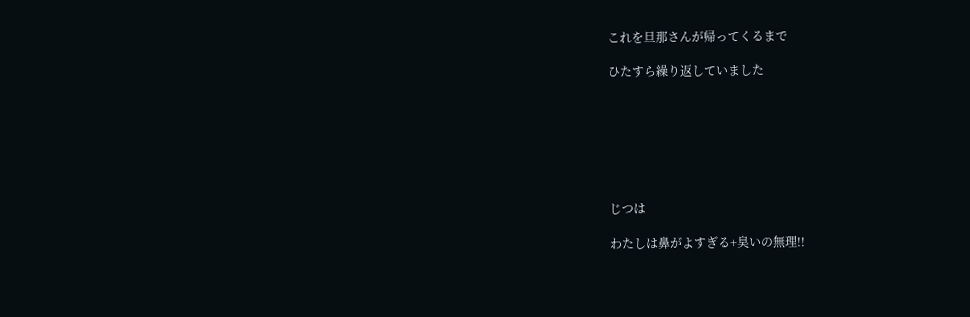これを旦那さんが帰ってくるまで

ひたすら繰り返していました







じつは

わたしは鼻がよすぎる+臭いの無理!!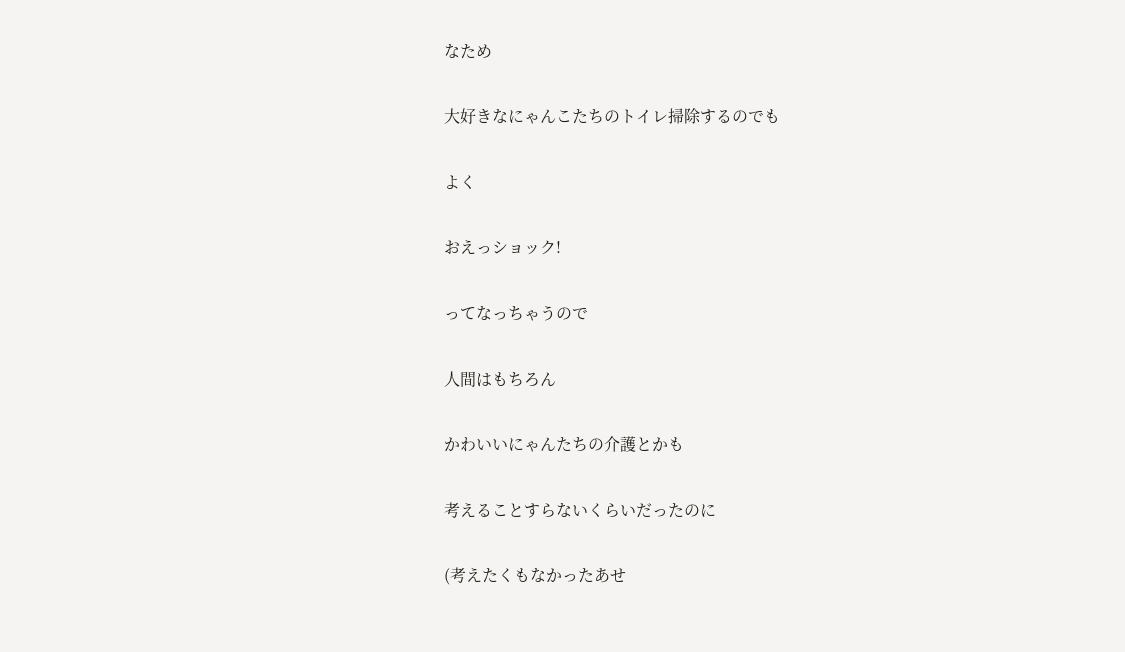なため

大好きなにゃんこたちのトイレ掃除するのでも

よく

おえっショック!

ってなっちゃうので

人間はもちろん

かわいいにゃんたちの介護とかも

考えることすらないくらいだったのに

(考えたくもなかったあせ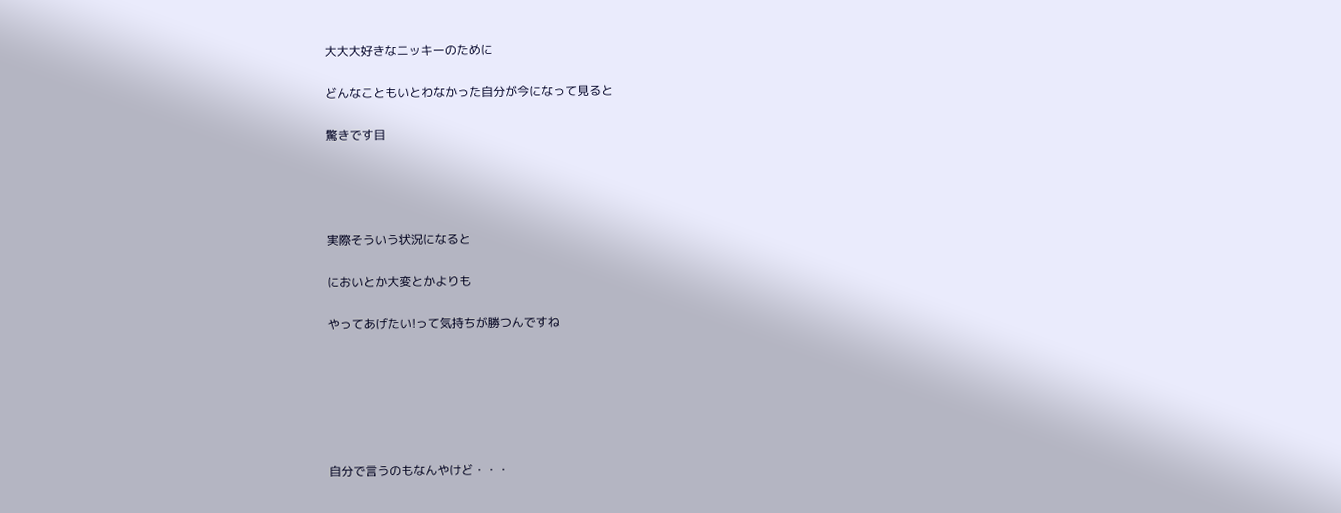大大大好きなニッキーのために

どんなこともいとわなかった自分が今になって見ると

驚きです目




実際そういう状況になると

においとか大変とかよりも

やってあげたい!って気持ちが勝つんですね






自分で言うのもなんやけど・・・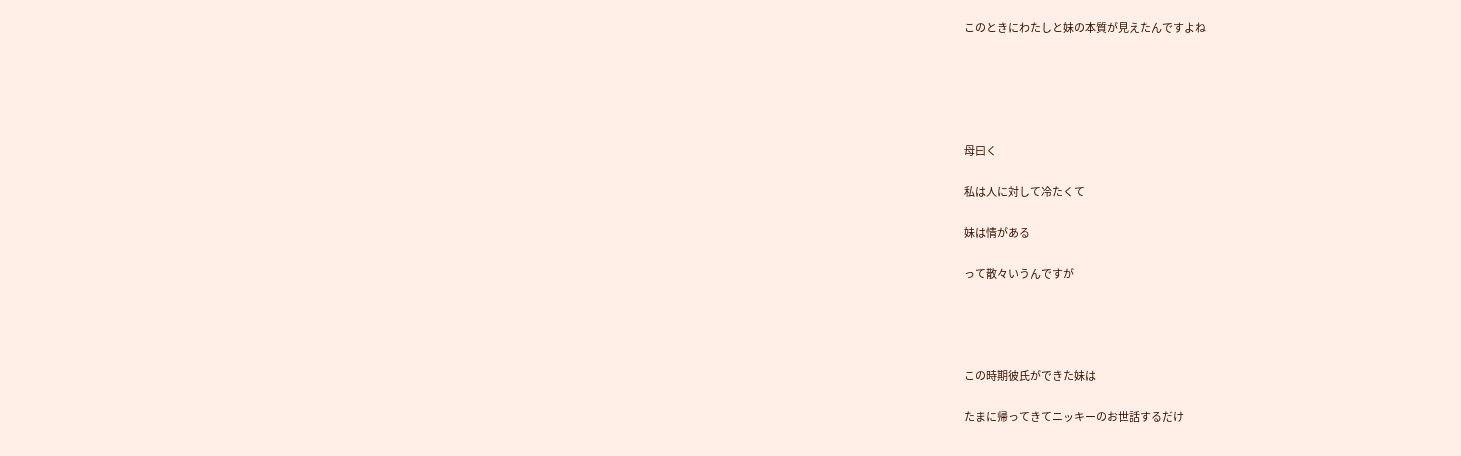このときにわたしと妹の本質が見えたんですよね





母曰く

私は人に対して冷たくて

妹は情がある

って散々いうんですが




この時期彼氏ができた妹は

たまに帰ってきてニッキーのお世話するだけ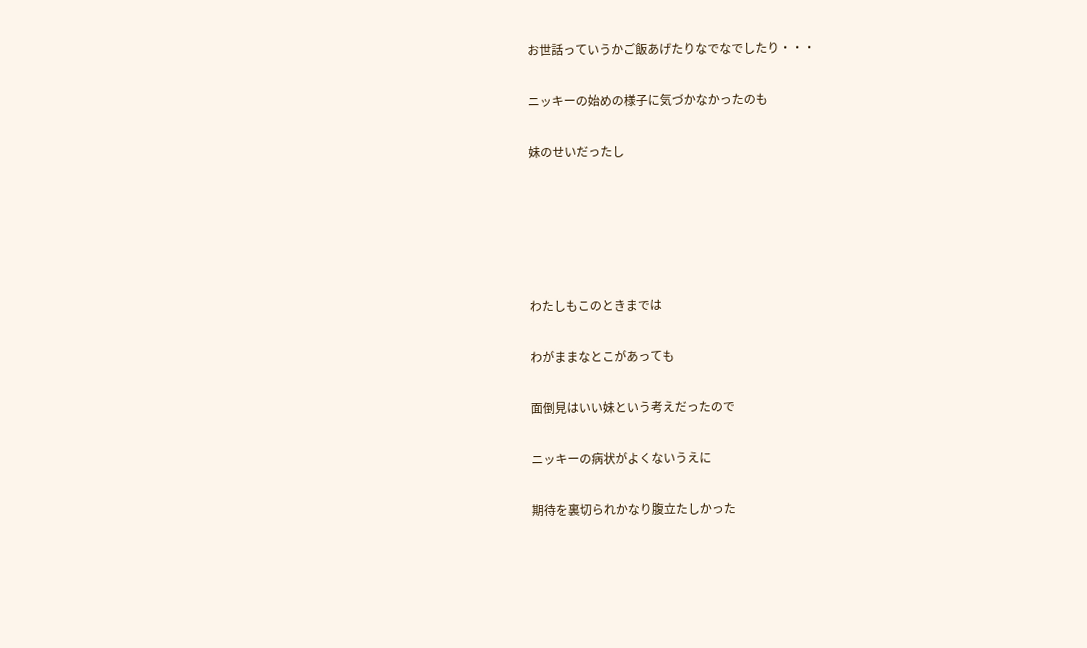お世話っていうかご飯あげたりなでなでしたり・・・

ニッキーの始めの様子に気づかなかったのも

妹のせいだったし





わたしもこのときまでは

わがままなとこがあっても

面倒見はいい妹という考えだったので

ニッキーの病状がよくないうえに

期待を裏切られかなり腹立たしかった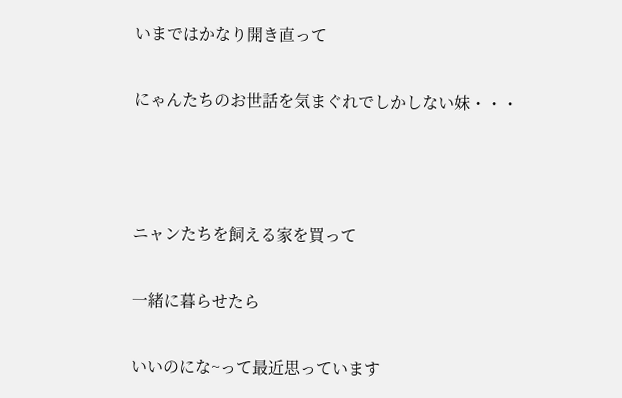いまではかなり開き直って

にゃんたちのお世話を気まぐれでしかしない妹・・・



ニャンたちを飼える家を買って

一緒に暮らせたら

いいのにな~って最近思っています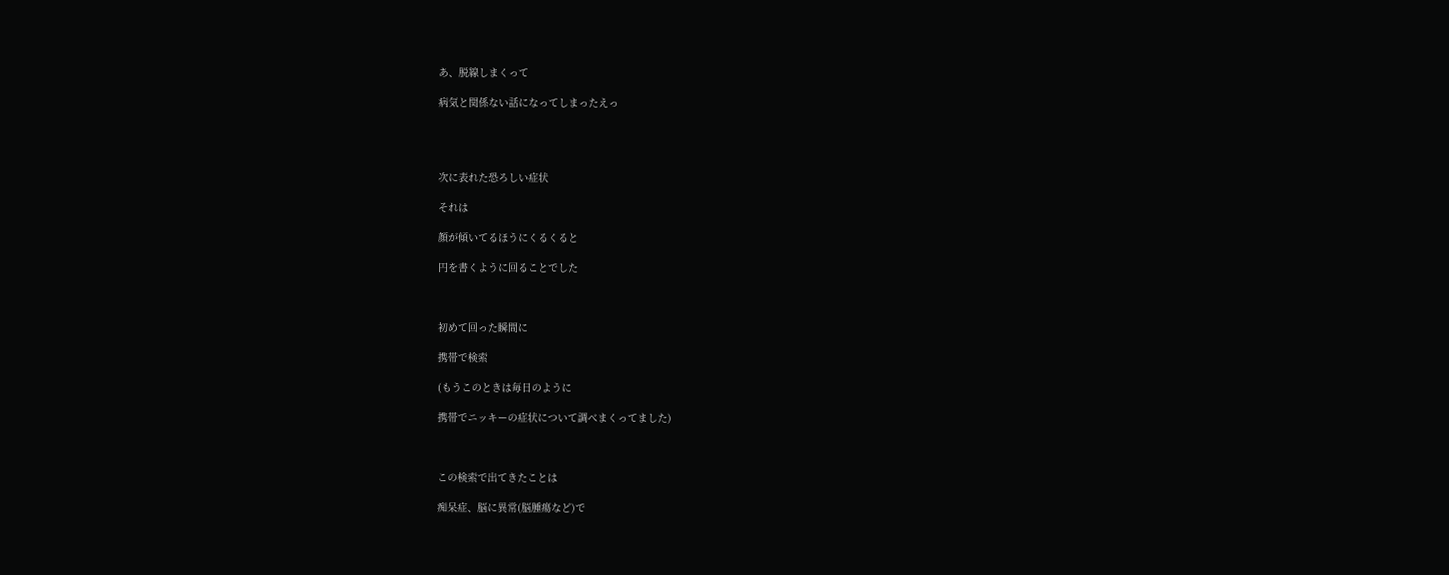あ、脱線しまくって

病気と関係ない話になってしまったえっ




次に表れた恐ろしい症状

それは

顔が傾いてるほうにくるくると

円を書くように回ることでした



初めて回った瞬間に

携帯で検索

(もうこのときは毎日のように

携帯でニッキーの症状について調べまくってました)



この検索で出てきたことは

痴呆症、脳に異常(脳腫瘍など)で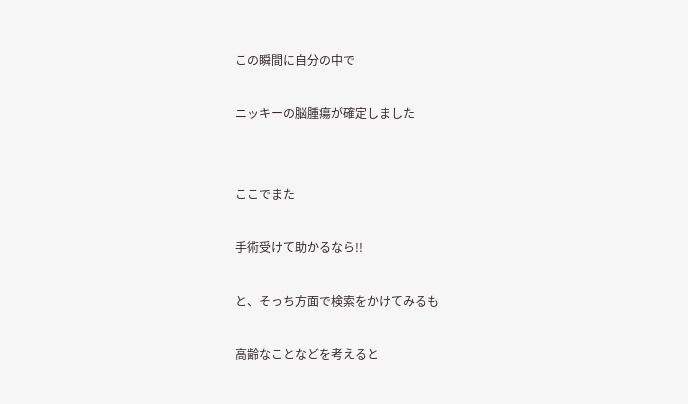この瞬間に自分の中で

ニッキーの脳腫瘍が確定しました


ここでまた

手術受けて助かるなら!!

と、そっち方面で検索をかけてみるも

高齢なことなどを考えると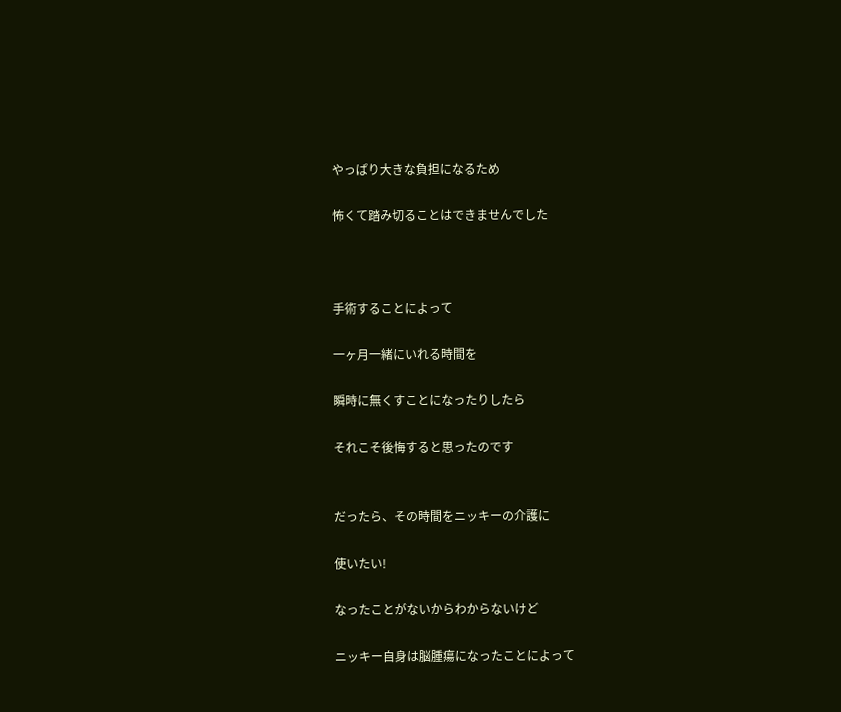やっぱり大きな負担になるため

怖くて踏み切ることはできませんでした



手術することによって

一ヶ月一緒にいれる時間を

瞬時に無くすことになったりしたら

それこそ後悔すると思ったのです


だったら、その時間をニッキーの介護に

使いたい!

なったことがないからわからないけど

ニッキー自身は脳腫瘍になったことによって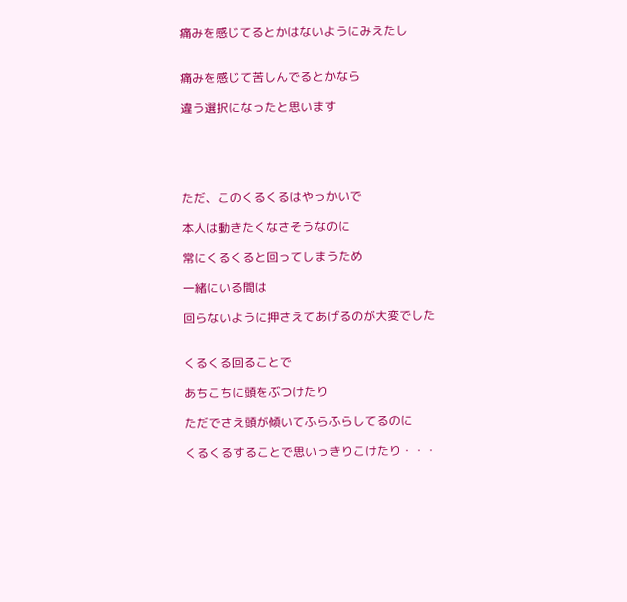痛みを感じてるとかはないようにみえたし


痛みを感じて苦しんでるとかなら

違う選択になったと思います





ただ、このくるくるはやっかいで

本人は動きたくなさそうなのに

常にくるくると回ってしまうため

一緒にいる間は

回らないように押さえてあげるのが大変でした


くるくる回ることで

あちこちに頭をぶつけたり

ただでさえ頭が傾いてふらふらしてるのに

くるくるすることで思いっきりこけたり・・・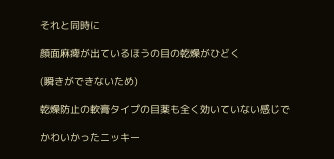それと同時に

顔面麻痺が出ているほうの目の乾燥がひどく

(瞬きができないため)

乾燥防止の軟膏タイプの目薬も全く効いていない感じで

かわいかったニッキー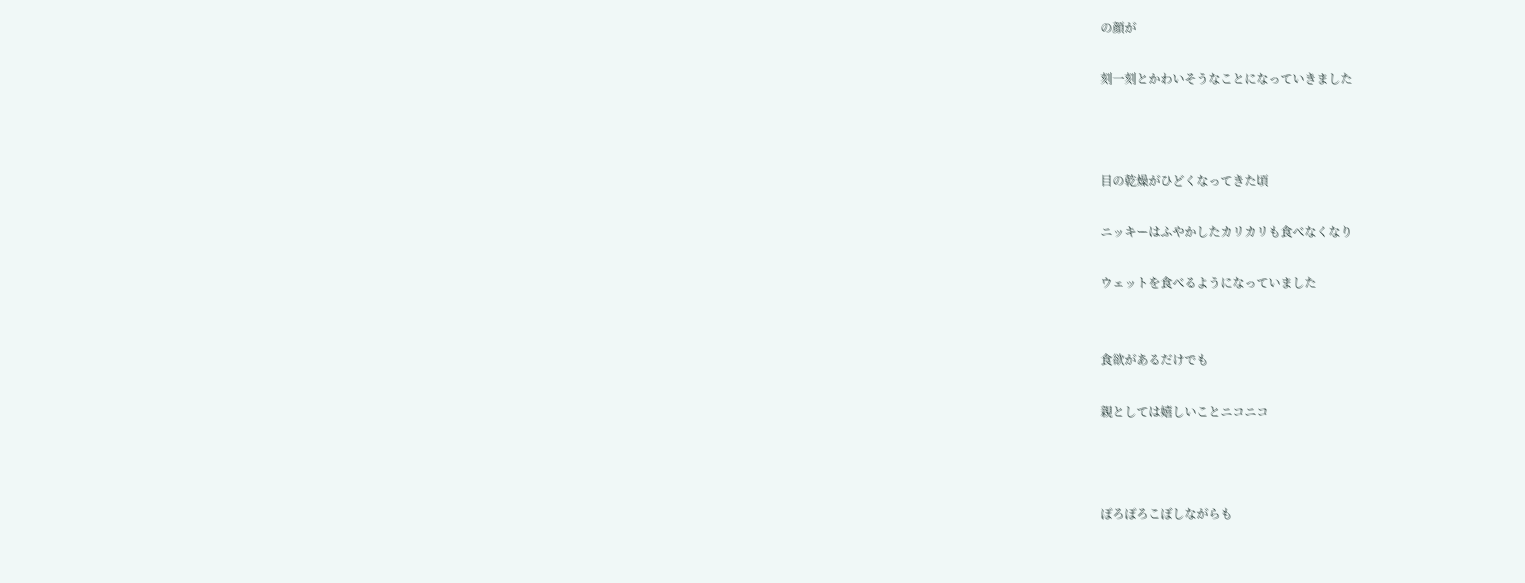の顔が

刻一刻とかわいそうなことになっていきました



目の乾燥がひどくなってきた頃

ニッキーはふやかしたカリカリも食べなくなり

ウェットを食べるようになっていました


食欲があるだけでも

親としては嬉しいことニコニコ



ぽろぽろこぼしながらも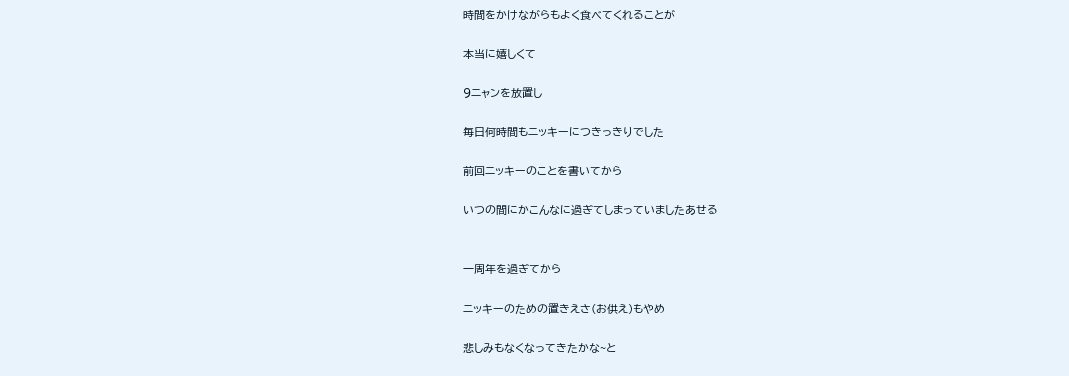時間をかけながらもよく食べてくれることが

本当に嬉しくて

9ニャンを放置し

毎日何時間もニッキーにつきっきりでした

前回ニッキーのことを書いてから

いつの間にかこんなに過ぎてしまっていましたあせる


一周年を過ぎてから

ニッキーのための置きえさ(お供え)もやめ

悲しみもなくなってきたかな~と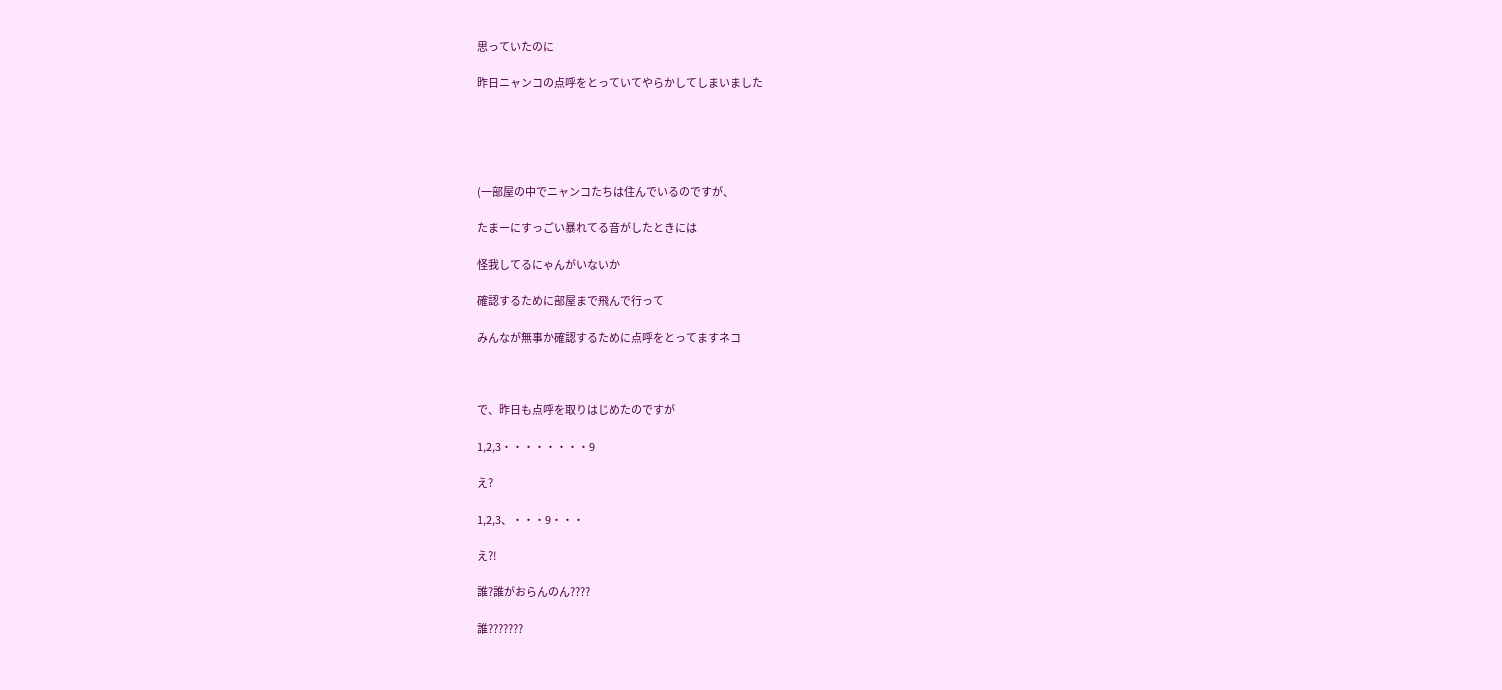思っていたのに

昨日ニャンコの点呼をとっていてやらかしてしまいました





(一部屋の中でニャンコたちは住んでいるのですが、

たまーにすっごい暴れてる音がしたときには

怪我してるにゃんがいないか

確認するために部屋まで飛んで行って

みんなが無事か確認するために点呼をとってますネコ



で、昨日も点呼を取りはじめたのですが

1,2,3・・・・・・・・9

え?

1,2,3、・・・9・・・

え?!

誰?誰がおらんのん????

誰???????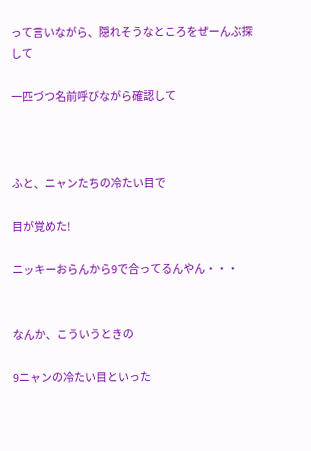って言いながら、隠れそうなところをぜーんぶ探して

一匹づつ名前呼びながら確認して



ふと、ニャンたちの冷たい目で

目が覚めた!

ニッキーおらんから9で合ってるんやん・・・


なんか、こういうときの

9ニャンの冷たい目といった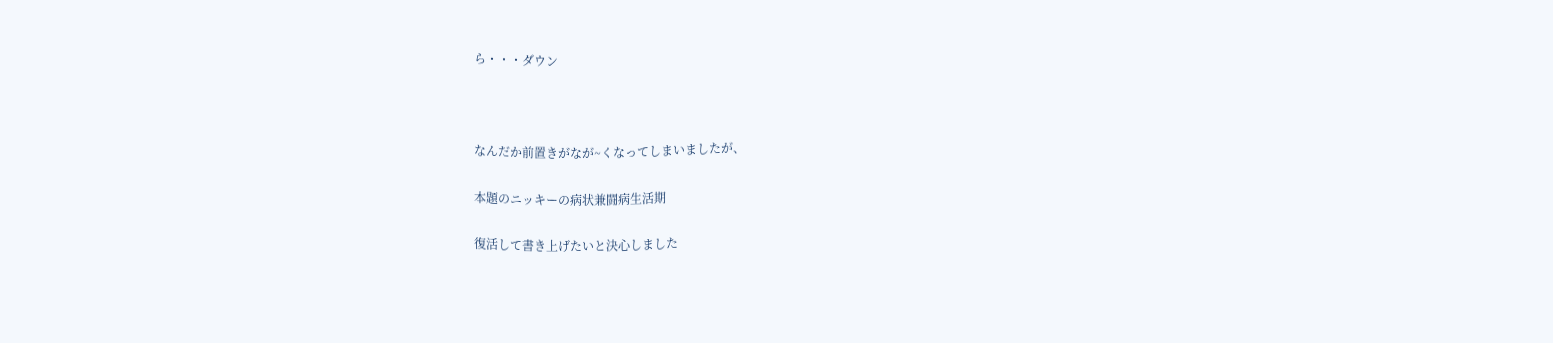ら・・・ダウン



なんだか前置きがなが~くなってしまいましたが、

本題のニッキーの病状兼闘病生活期

復活して書き上げたいと決心しました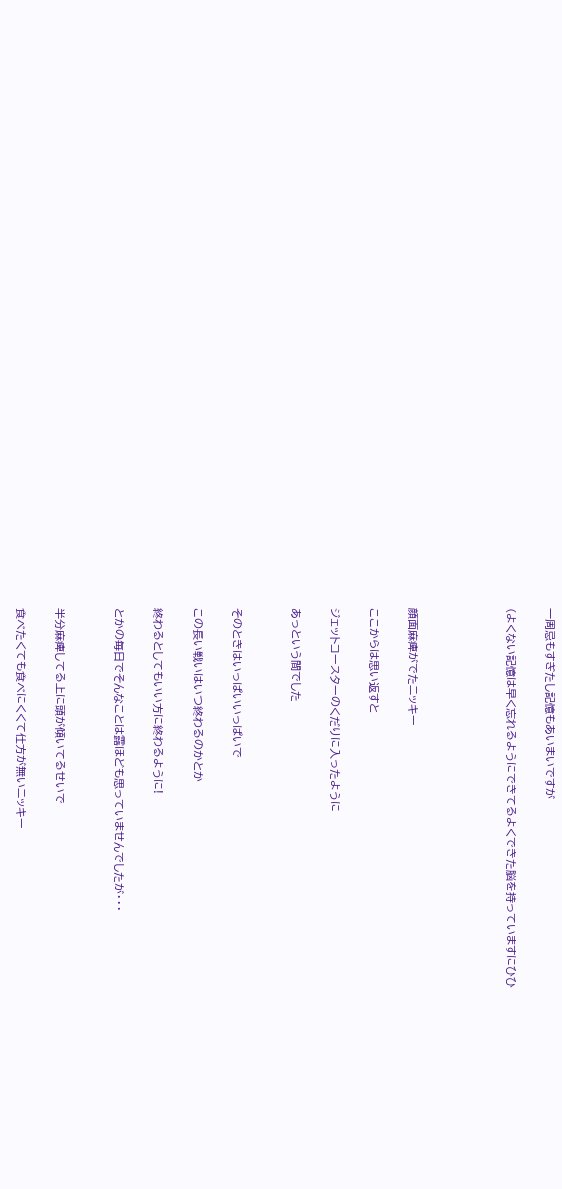一周忌もすぎたし記憶もあいまいですが

(よくない記憶は早く忘れるようにできてるよくできた脳を持っていますにひひ




顔面麻痺がでたニッキー

ここからは思い返すと

ジェットコースターのくだりに入ったように

あっという間でした


そのときはいっぱいいっぱいで

この長い戦いはいつ終わるのかとか

終わるとしてもいい方に終わるように!

とかの毎日でそんなことは露ほども思っていませんでしたが・・・


半分麻痺してる上に頭が傾いてるせいで

食べたくても食べにくくて仕方が無いニッキー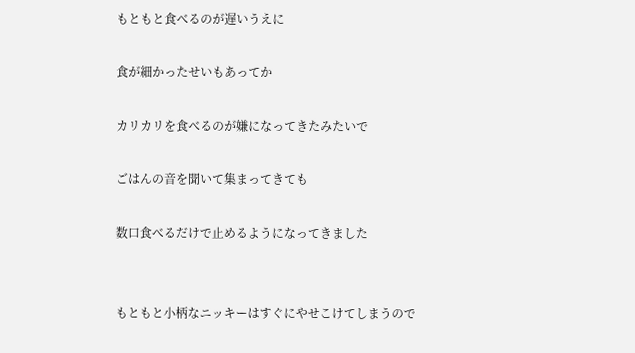もともと食べるのが遅いうえに

食が細かったせいもあってか

カリカリを食べるのが嫌になってきたみたいで

ごはんの音を聞いて集まってきても

数口食べるだけで止めるようになってきました


もともと小柄なニッキーはすぐにやせこけてしまうので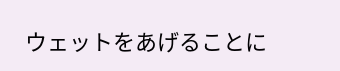ウェットをあげることに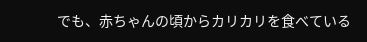でも、赤ちゃんの頃からカリカリを食べている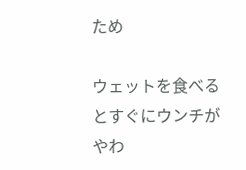ため

ウェットを食べるとすぐにウンチがやわ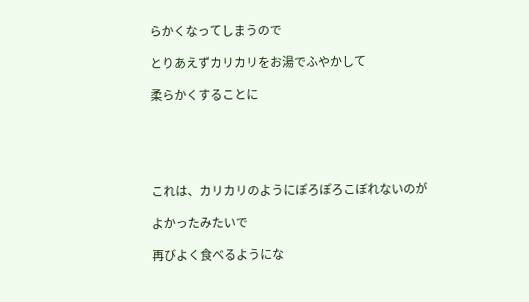らかくなってしまうので

とりあえずカリカリをお湯でふやかして

柔らかくすることに





これは、カリカリのようにぽろぽろこぼれないのが

よかったみたいで

再びよく食べるようにな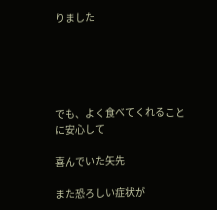りました





でも、よく食べてくれることに安心して

喜んでいた矢先

また恐ろしい症状が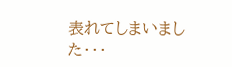表れてしまいました・・・